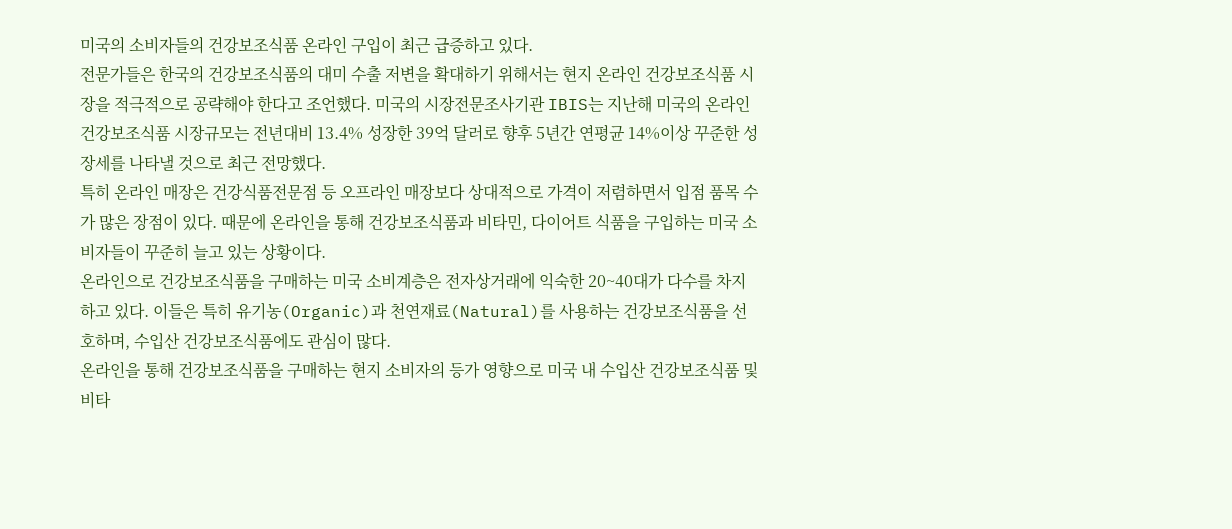미국의 소비자들의 건강보조식품 온라인 구입이 최근 급증하고 있다.
전문가들은 한국의 건강보조식품의 대미 수출 저변을 확대하기 위해서는 현지 온라인 건강보조식품 시장을 적극적으로 공략해야 한다고 조언했다. 미국의 시장전문조사기관 IBIS는 지난해 미국의 온라인 건강보조식품 시장규모는 전년대비 13.4% 성장한 39억 달러로 향후 5년간 연평균 14%이상 꾸준한 성장세를 나타낼 것으로 최근 전망했다.
특히 온라인 매장은 건강식품전문점 등 오프라인 매장보다 상대적으로 가격이 저렴하면서 입점 품목 수가 많은 장점이 있다. 때문에 온라인을 통해 건강보조식품과 비타민, 다이어트 식품을 구입하는 미국 소비자들이 꾸준히 늘고 있는 상황이다.
온라인으로 건강보조식품을 구매하는 미국 소비계층은 전자상거래에 익숙한 20~40대가 다수를 차지하고 있다. 이들은 특히 유기농(Organic)과 천연재료(Natural)를 사용하는 건강보조식품을 선호하며, 수입산 건강보조식품에도 관심이 많다.
온라인을 통해 건강보조식품을 구매하는 현지 소비자의 등가 영향으로 미국 내 수입산 건강보조식품 및 비타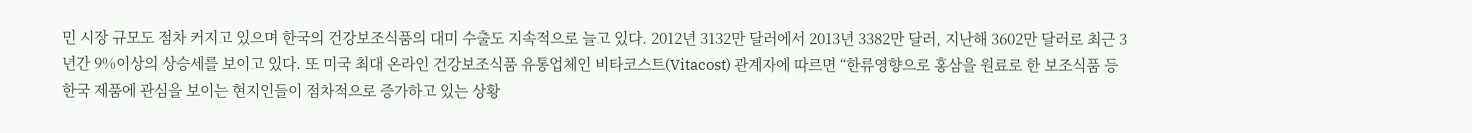민 시장 규모도 점차 커지고 있으며 한국의 건강보조식품의 대미 수출도 지속적으로 늘고 있다. 2012년 3132만 달러에서 2013년 3382만 달러, 지난해 3602만 달러로 최근 3년간 9%이상의 상승세를 보이고 있다. 또 미국 최대 온라인 건강보조식품 유통업체인 비타코스트(Vitacost) 관계자에 따르면 “한류영향으로 홍삼을 원료로 한 보조식품 등 한국 제품에 관심을 보이는 현지인들이 점차적으로 증가하고 있는 상황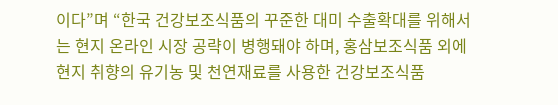이다”며 “한국 건강보조식품의 꾸준한 대미 수출확대를 위해서는 현지 온라인 시장 공략이 병행돼야 하며, 홍삼보조식품 외에 현지 취향의 유기농 및 천연재료를 사용한 건강보조식품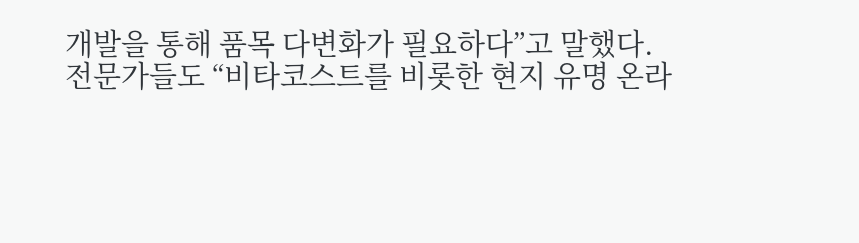개발을 통해 품목 다변화가 필요하다”고 말했다.
전문가들도 “비타코스트를 비롯한 현지 유명 온라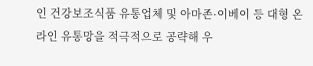인 건강보조식품 유통업체 및 아마존·이베이 등 대형 온라인 유통망을 적극적으로 공략해 우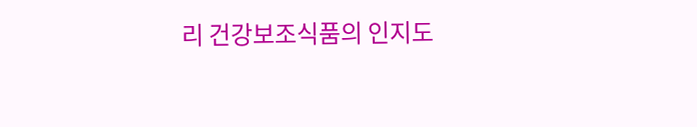리 건강보조식품의 인지도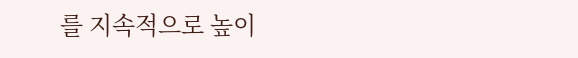를 지속적으로 높이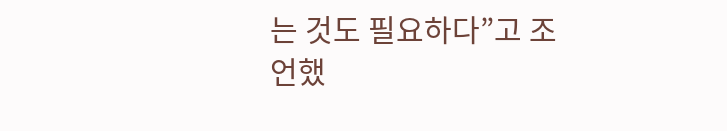는 것도 필요하다”고 조언했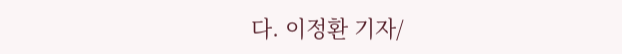다. 이정환 기자/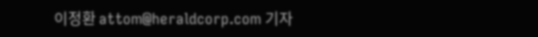이정환 attom@heraldcorp.com 기자